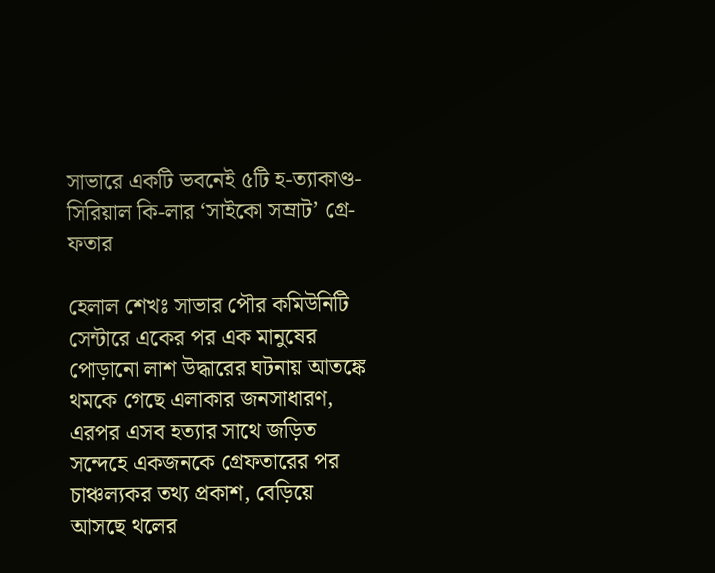সাভারে একটি ভবনেই ৫টি হ-ত্যাকাণ্ড-সিরিয়াল কি-লার ‘সাইকো সম্রাট’ গ্রে-ফতার

হেলাল শেখঃ সাভার পৌর কমিউনিটি সেন্টারে একের পর এক মানুষের পোড়ানো লাশ উদ্ধারের ঘটনায় আতঙ্কে থমকে গেছে এলাকার জনসাধারণ, এরপর এসব হত্যার সাথে জড়িত সন্দেহে একজনকে গ্রেফতারের পর চাঞ্চল্যকর তথ্য প্রকাশ, বেড়িয়ে আসছে থলের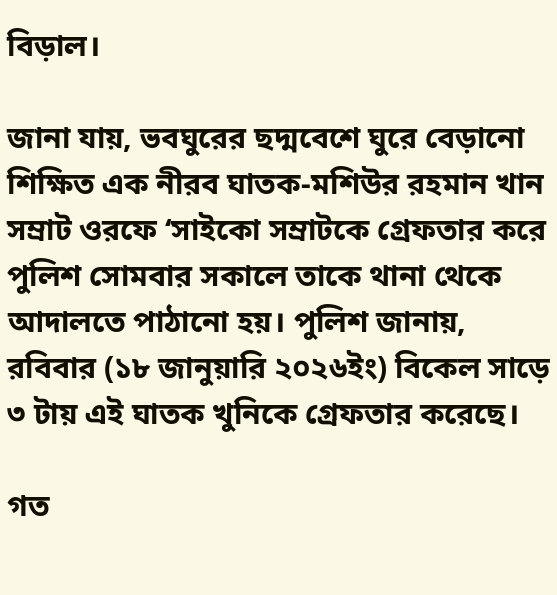বিড়াল।

জানা যায়, ভবঘুরের ছদ্মবেশে ঘুরে বেড়ানো শিক্ষিত এক নীরব ঘাতক-মশিউর রহমান খান সম্রাট ওরফে ‘সাইকো সম্রাটকে গ্রেফতার করে পুলিশ সোমবার সকালে তাকে থানা থেকে আদালতে পাঠানো হয়। পুলিশ জানায়, রবিবার (১৮ জানুয়ারি ২০২৬ইং) বিকেল সাড়ে ৩ টায় এই ঘাতক খুনিকে গ্রেফতার করেছে।

গত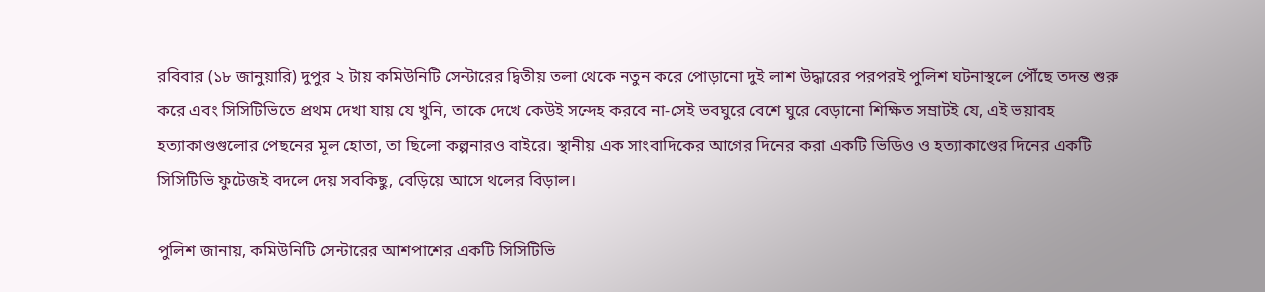রবিবার (১৮ জানুয়ারি) দুপুর ২ টায় কমিউনিটি সেন্টারের দ্বিতীয় তলা থেকে নতুন করে পোড়ানো দুই লাশ উদ্ধারের পরপরই পুলিশ ঘটনাস্থলে পৌঁছে তদন্ত শুরু করে এবং সিসিটিভিতে প্রথম দেখা যায় যে খুনি, তাকে দেখে কেউই সন্দেহ করবে না-সেই ভবঘুরে বেশে ঘুরে বেড়ানো শিক্ষিত সম্রাটই যে, এই ভয়াবহ হত্যাকাণ্ডগুলোর পেছনের মূল হোতা, তা ছিলো কল্পনারও বাইরে। স্থানীয় এক সাংবাদিকের আগের দিনের করা একটি ভিডিও ও হত্যাকাণ্ডের দিনের একটি সিসিটিভি ফুটেজই বদলে দেয় সবকিছু, বেড়িয়ে আসে থলের বিড়াল।

পুলিশ জানায়, কমিউনিটি সেন্টারের আশপাশের একটি সিসিটিভি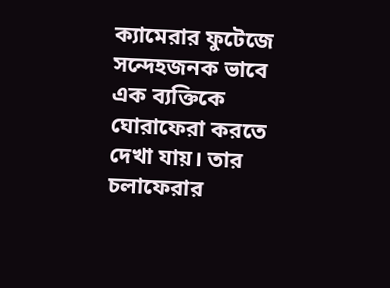ক্যামেরার ফুটেজে সন্দেহজনক ভাবে এক ব্যক্তিকে ঘোরাফেরা করতে দেখা যায়। তার চলাফেরার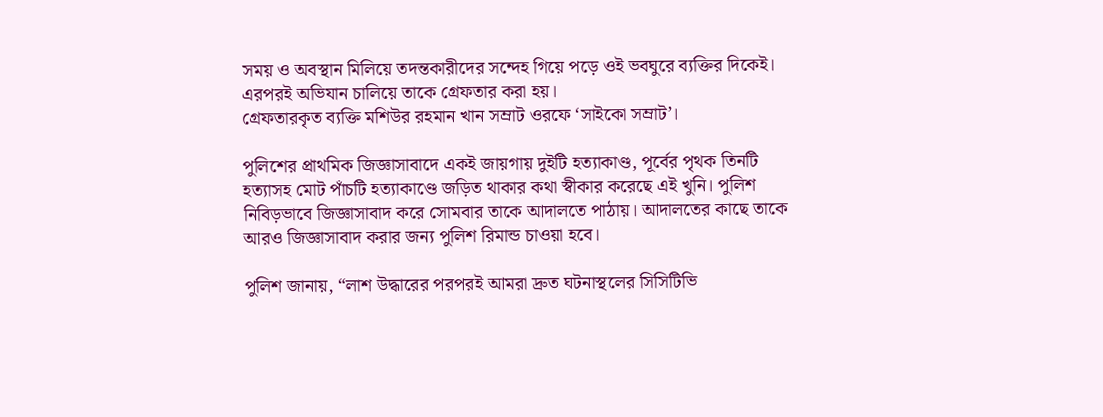সময় ও অবস্থান মিলিয়ে তদন্তকারীদের সন্দেহ গিয়ে পড়ে ওই ভবঘুরে ব্যক্তির দিকেই। এরপরই অভিযান চালিয়ে তাকে গ্রেফতার করা হয়।
গ্রেফতারকৃত ব্যক্তি মশিউর রহমান খান সম্রাট ওরফে ‘সাইকো সম্রাট’।

পুলিশের প্রাথমিক জিজ্ঞাসাবাদে একই জায়গায় দুইটি হত্যাকাণ্ড, পূর্বের পৃথক তিনটি হত্যাসহ মোট পাঁচটি হত্যাকাণ্ডে জড়িত থাকার কথা স্বীকার করেছে এই খুনি। পুলিশ নিবিড়ভাবে জিজ্ঞাসাবাদ করে সোমবার তাকে আদালতে পাঠায়। আদালতের কাছে তাকে আরও জিজ্ঞাসাবাদ করার জন্য পুলিশ রিমান্ড চাওয়া হবে।

পুলিশ জানায়, “লাশ উদ্ধারের পরপরই আমরা দ্রুত ঘটনাস্থলের সিসিটিভি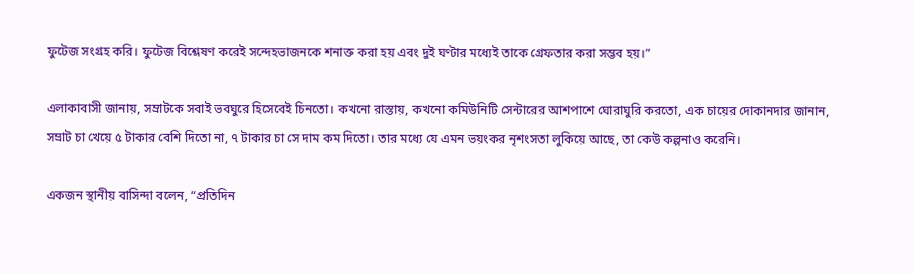ফুটেজ সংগ্রহ করি। ফুটেজ বিশ্লেষণ করেই সন্দেহভাজনকে শনাক্ত করা হয় এবং দুই ঘণ্টার মধ্যেই তাকে গ্রেফতার করা সম্ভব হয়।”

এলাকাবাসী জানায়, সম্রাটকে সবাই ভবঘুরে হিসেবেই চিনতো। কখনো রাস্তায়, কখনো কমিউনিটি সেন্টারের আশপাশে ঘোরাঘুরি করতো, এক চায়ের দোকানদার জানান, সম্রাট চা খেয়ে ৫ টাকার বেশি দিতো না, ৭ টাকার চা সে দাম কম দিতো। তার মধ্যে যে এমন ভয়ংকর নৃশংসতা লুকিয়ে আছে, তা কেউ কল্পনাও করেনি।

একজন স্থানীয় বাসিন্দা বলেন, “প্রতিদিন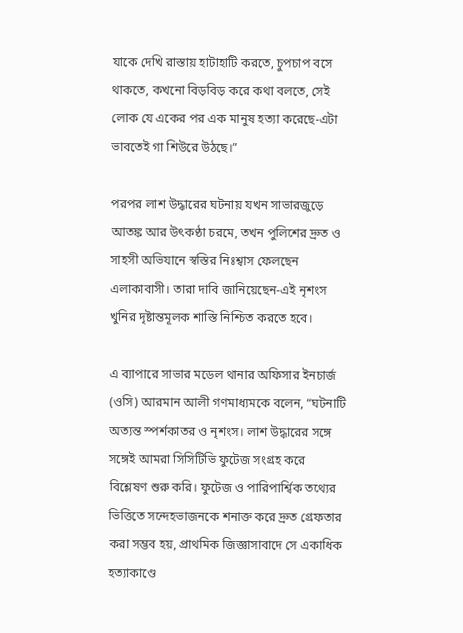যাকে দেখি রাস্তায় হাটাহাটি করতে, চুপচাপ বসে থাকতে, কখনো বিড়বিড় করে কথা বলতে, সেই লোক যে একের পর এক মানুষ হত্যা করেছে-এটা ভাবতেই গা শিউরে উঠছে।”

পরপর লাশ উদ্ধারের ঘটনায় যখন সাভারজুড়ে আতঙ্ক আর উৎকণ্ঠা চরমে, তখন পুলিশের দ্রুত ও সাহসী অভিযানে স্বস্তির নিঃশ্বাস ফেলছেন এলাকাবাসী। তারা দাবি জানিয়েছেন-এই নৃশংস খুনির দৃষ্টান্তমূলক শাস্তি নিশ্চিত করতে হবে।

এ ব্যাপারে সাভার মডেল থানার অফিসার ইনচার্জ (ওসি) আরমান আলী গণমাধ্যমকে বলেন, “ঘটনাটি অত্যন্ত স্পর্শকাতর ও নৃশংস। লাশ উদ্ধারের সঙ্গে সঙ্গেই আমরা সিসিটিভি ফুটেজ সংগ্রহ করে বিশ্লেষণ শুরু করি। ফুটেজ ও পারিপার্শ্বিক তথ্যের ভিত্তিতে সন্দেহভাজনকে শনাক্ত করে দ্রুত গ্রেফতার করা সম্ভব হয়, প্রাথমিক জিজ্ঞাসাবাদে সে একাধিক হত্যাকাণ্ডে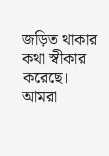জড়িত থাকার কথা স্বীকার করেছে। আমরা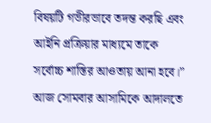বিষয়টি গভীরভাবে তদন্ত করছি এবং আইনি প্রক্রিয়ার মাধ্যমে তাকে সর্বোচ্চ শাস্তির আওতায় আনা হবে।” আজ সোমবার আসামিকে আদালতে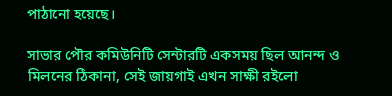পাঠানো হয়েছে।

সাভার পৌর কমিউনিটি সেন্টারটি একসময় ছিল আনন্দ ও মিলনের ঠিকানা, সেই জায়গাই এখন সাক্ষী রইলো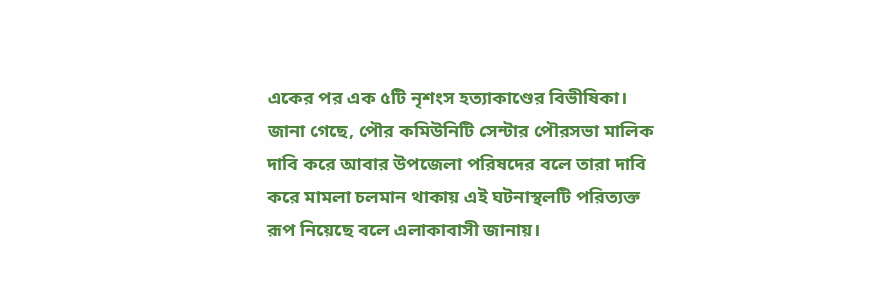একের পর এক ৫টি নৃশংস হত্যাকাণ্ডের বিভীষিকা। জানা গেছে, পৌর কমিউনিটি সেন্টার পৌরসভা মালিক দাবি করে আবার উপজেলা পরিষদের বলে তারা দাবি করে মামলা চলমান থাকায় এই ঘটনাস্থলটি পরিত্যক্ত রূপ নিয়েছে বলে এলাকাবাসী জানায়।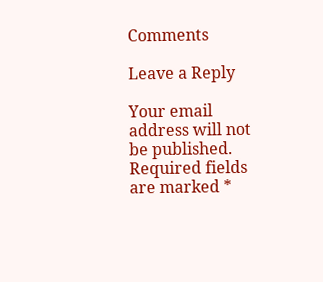Comments

Leave a Reply

Your email address will not be published. Required fields are marked *